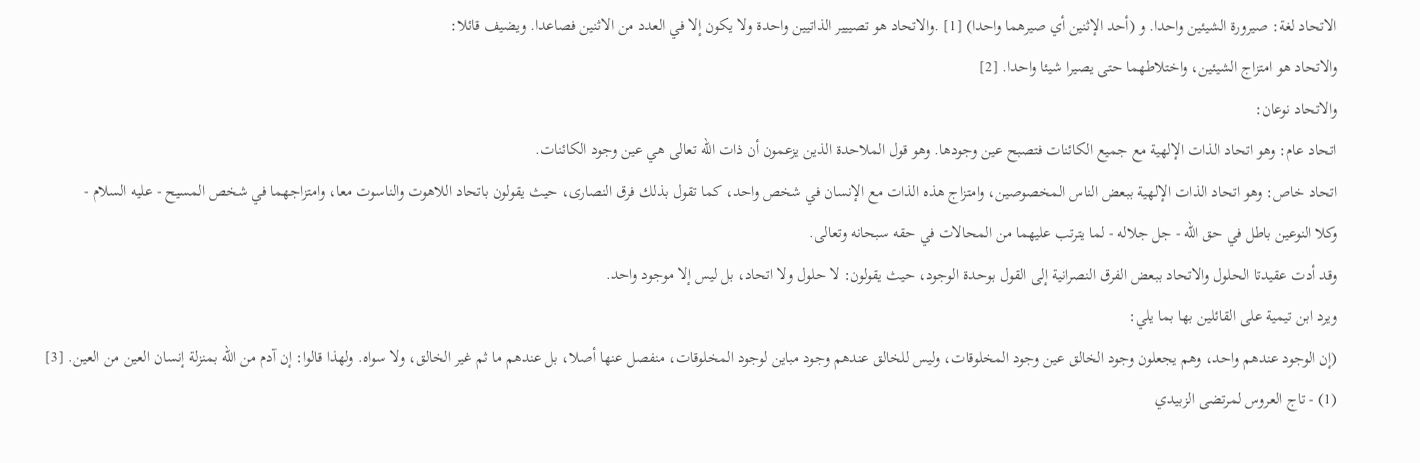الاتحاد لغة: صيرورة الشيئين واحدا. و (أحد الإثنين أي صيرهما واحدا) [1] .والاتحاد هو تصييير الذاتيين واحدة ولا يكون إلا في العدد من الاثنين فصاعدا. ويضيف قائلا:
والاتحاد هو امتزاج الشيئين، واختلاطهما حتى يصيرا شيئا واحدا. [2]
والاتحاد نوعان:
اتحاد عام: وهو اتحاد الذات الإلهية مع جميع الكائنات فتصبح عين وجودها. وهو قول الملاحدة الذين يزعمون أن ذات الله تعالى هي عين وجود الكائنات.
اتحاد خاص: وهو اتحاد الذات الإلهية ببعض الناس المخصوصين، وامتزاج هذه الذات مع الإنسان في شخص واحد، كما تقول بذلك فرق النصارى، حيث يقولون باتحاد اللاهوت والناسوت معا، وامتزاجهما في شخص المسيح - عليه السلام -
وكلا النوعين باطل في حق الله - جل جلاله - لما يترتب عليهما من المحالات في حقه سبحانه وتعالى.
وقد أدت عقيدتا الحلول والاتحاد ببعض الفرق النصرانية إلى القول بوحدة الوجود، حيث يقولون: لا حلول ولا اتحاد، بل ليس إلا موجود واحد.
ويرد ابن تيمية على القائلين بها بما يلي:
(إن الوجود عندهم واحد، وهم يجعلون وجود الخالق عين وجود المخلوقات، وليس للخالق عندهم وجود مباين لوجود المخلوقات، منفصل عنها أصلا، بل عندهم ما ثم غير الخالق، ولا سواه. ولهذا قالوا: إن آدم من الله بمنزلة إنسان العين من العين. [3]
(1) - تاج العروس لمرتضى الزبيدي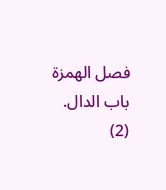فصل الهمزة باب الدال.
(2)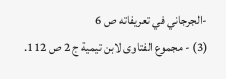-الجرجاني في تعريفاته ص 6
(3) - مجموع الفتاوى لابن تيمية ج 2 ص 112.